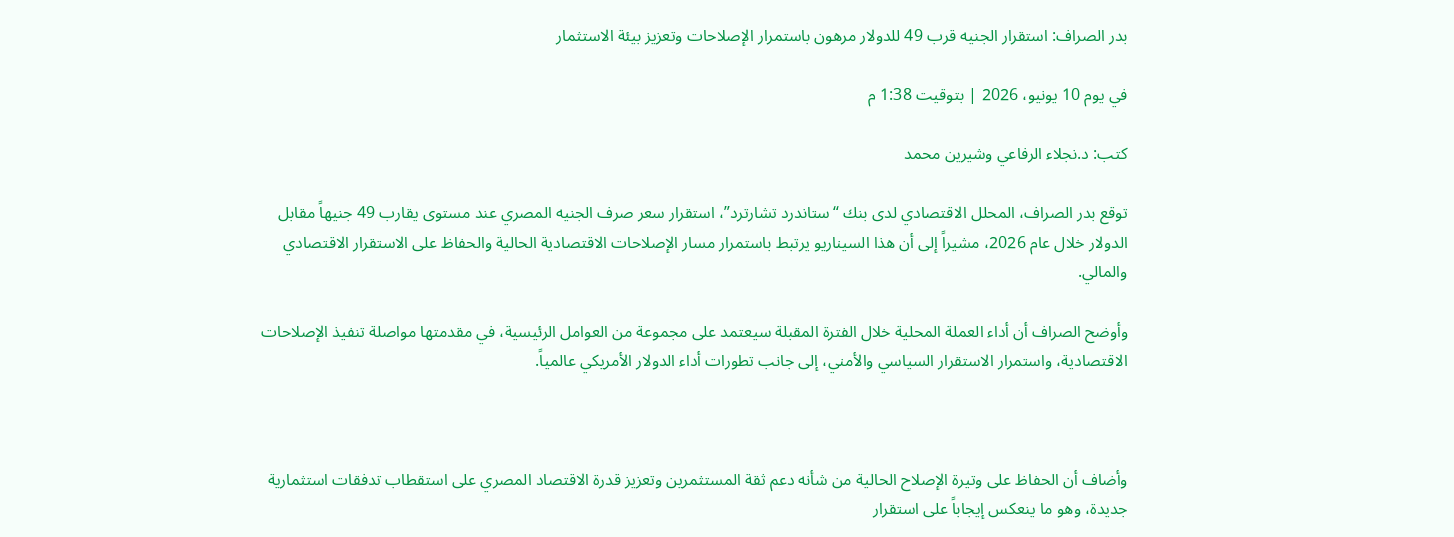بدر الصراف: استقرار الجنيه قرب 49 للدولار مرهون باستمرار الإصلاحات وتعزيز بيئة الاستثمار

في يوم 10 يونيو، 2026 | بتوقيت 1:38 م

كتب: د.نجلاء الرفاعي وشيرين محمد

توقع بدر الصراف، المحلل الاقتصادي لدى بنك “ستاندرد تشارترد”، استقرار سعر صرف الجنيه المصري عند مستوى يقارب 49 جنيهاً مقابل الدولار خلال عام 2026، مشيراً إلى أن هذا السيناريو يرتبط باستمرار مسار الإصلاحات الاقتصادية الحالية والحفاظ على الاستقرار الاقتصادي والمالي.

وأوضح الصراف أن أداء العملة المحلية خلال الفترة المقبلة سيعتمد على مجموعة من العوامل الرئيسية، في مقدمتها مواصلة تنفيذ الإصلاحات الاقتصادية، واستمرار الاستقرار السياسي والأمني، إلى جانب تطورات أداء الدولار الأمريكي عالمياً.



وأضاف أن الحفاظ على وتيرة الإصلاح الحالية من شأنه دعم ثقة المستثمرين وتعزيز قدرة الاقتصاد المصري على استقطاب تدفقات استثمارية جديدة، وهو ما ينعكس إيجاباً على استقرار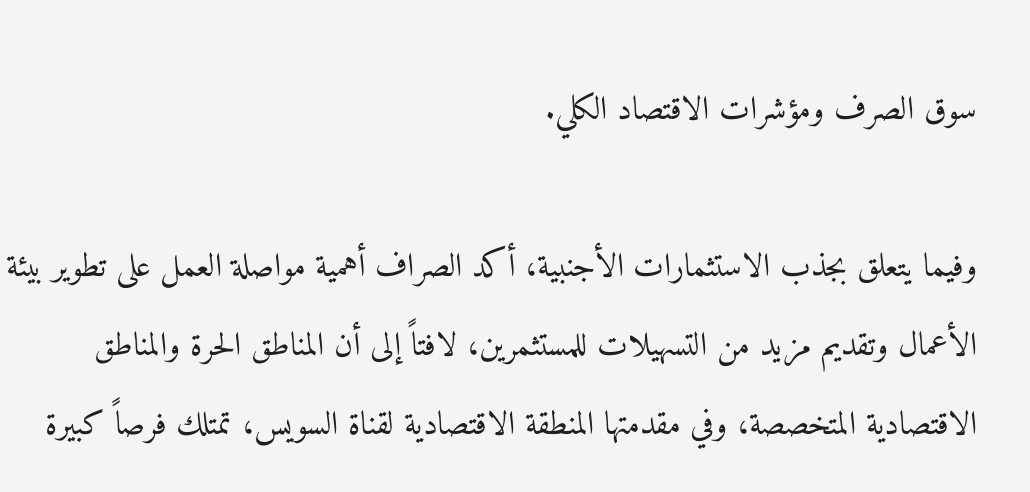سوق الصرف ومؤشرات الاقتصاد الكلي.

وفيما يتعلق بجذب الاستثمارات الأجنبية، أكد الصراف أهمية مواصلة العمل على تطوير بيئة الأعمال وتقديم مزيد من التسهيلات للمستثمرين، لافتاً إلى أن المناطق الحرة والمناطق الاقتصادية المتخصصة، وفي مقدمتها المنطقة الاقتصادية لقناة السويس، تمتلك فرصاً كبيرة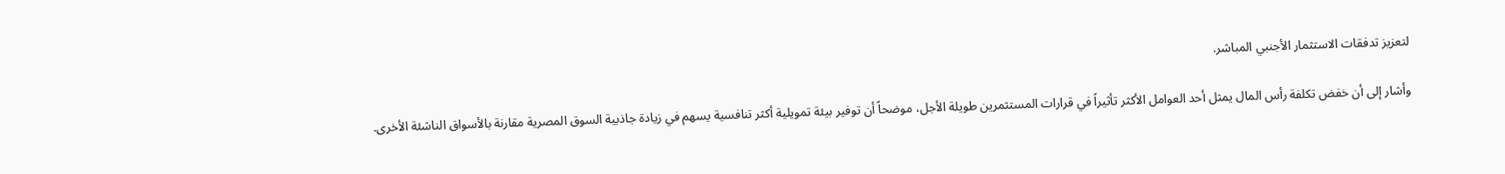لتعزيز تدفقات الاستثمار الأجنبي المباشر.

وأشار إلى أن خفض تكلفة رأس المال يمثل أحد العوامل الأكثر تأثيراً في قرارات المستثمرين طويلة الأجل، موضحاً أن توفير بيئة تمويلية أكثر تنافسية يسهم في زيادة جاذبية السوق المصرية مقارنة بالأسواق الناشئة الأخرى.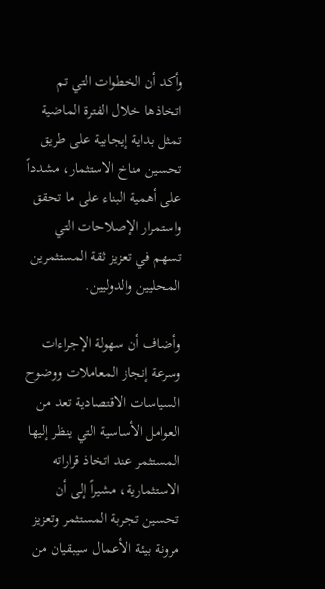وأكد أن الخطوات التي تم اتخاذها خلال الفترة الماضية تمثل بداية إيجابية على طريق تحسين مناخ الاستثمار، مشدداً على أهمية البناء على ما تحقق واستمرار الإصلاحات التي تسهم في تعزيز ثقة المستثمرين المحليين والدوليين.

وأضاف أن سهولة الإجراءات وسرعة إنجاز المعاملات ووضوح السياسات الاقتصادية تعد من العوامل الأساسية التي ينظر إليها المستثمر عند اتخاذ قراراته الاستثمارية، مشيراً إلى أن تحسين تجربة المستثمر وتعزيز مرونة بيئة الأعمال سيبقيان من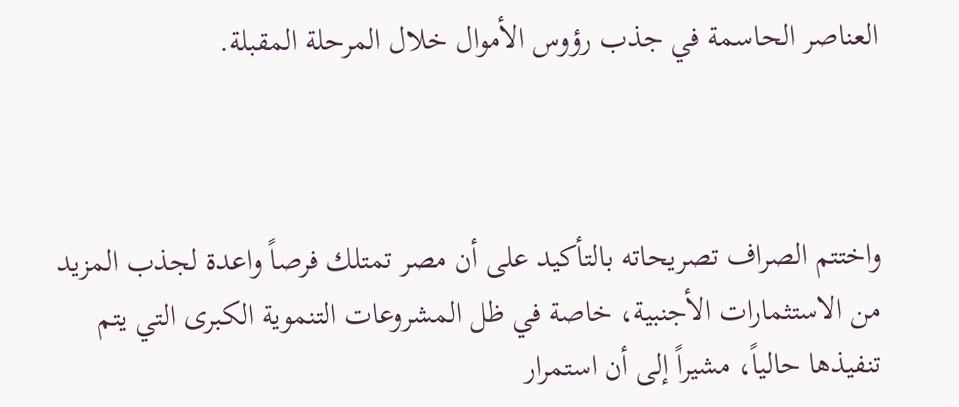العناصر الحاسمة في جذب رؤوس الأموال خلال المرحلة المقبلة.



واختتم الصراف تصريحاته بالتأكيد على أن مصر تمتلك فرصاً واعدة لجذب المزيد من الاستثمارات الأجنبية، خاصة في ظل المشروعات التنموية الكبرى التي يتم تنفيذها حالياً، مشيراً إلى أن استمرار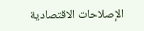الإصلاحات الاقتصادية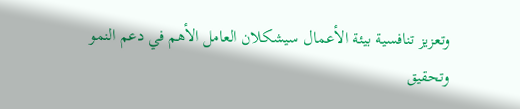وتعزيز تنافسية بيئة الأعمال سيشكلان العامل الأهم في دعم النمو وتحقيق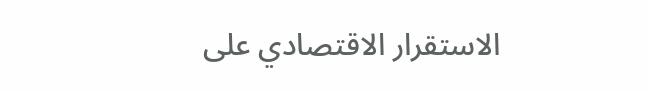الاستقرار الاقتصادي على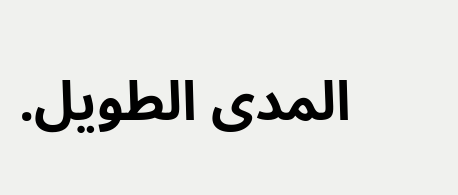المدى الطويل.